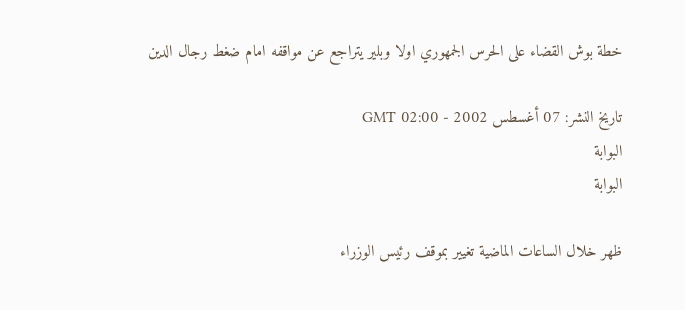خطة بوش القضاء على الحرس الجمهوري اولا وبلير يتراجع عن مواقفه امام ضغط رجال الدين

تاريخ النشر: 07 أغسطس 2002 - 02:00 GMT
البوابة
البوابة

ظهر خلال الساعات الماضية تغيير بموقف رئيس الوزراء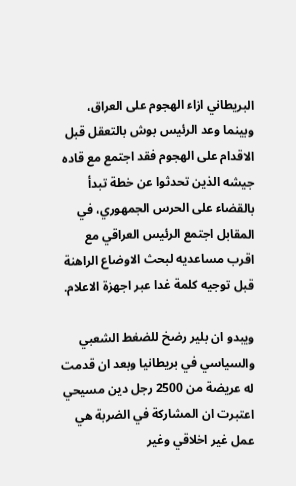البريطاني ازاء الهجوم على العراق، وبينما وعد الرئيس بوش بالتعقل قبل الاقدام على الهجوم فقد اجتمع مع قاده جيشه الذين تحدثوا عن خطة تبدأ بالقضاء على الحرس الجمهوري، في المقابل اجتمع الرئيس العراقي مع اقرب مساعديه لبحث الاوضاع الراهنة قبل توجيه كلمة غدا عبر اجهزة الاعلام.

ويبدو ان بلير رضخ للضغط الشعبي والسياسي في بريطانيا وبعد ان قدمت له عريضة من 2500 رجل دين مسيحي اعتبرت ان المشاركة في الضربة هي عمل غير اخلاقي وغير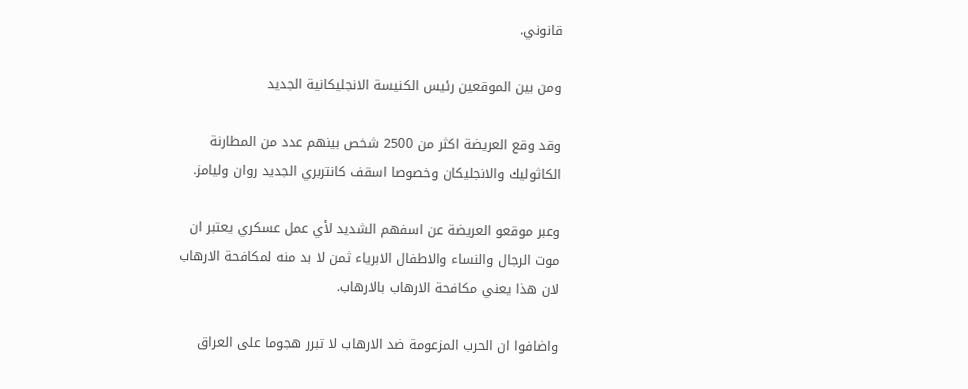قانوني.

ومن بين الموقعين رئيس الكنيسة الانجليكانية الجديد

وقد وقع العريضة اكثر من 2500 شخص بينهم عدد من المطارنة الكاثوليك والانجليكان وخصوصا اسقف كانتربري الجديد روان وليامز.

وعبر موقعو العريضة عن اسفهم الشديد لأي عمل عسكري يعتبر ان موت الرجال والنساء والاطفال الابرياء ثمن لا بد منه لمكافحة الارهاب لان هذا يعني مكافحة الارهاب بالارهاب.

واضافوا ان الحرب المزعومة ضد الارهاب لا تبرر هجوما على العراق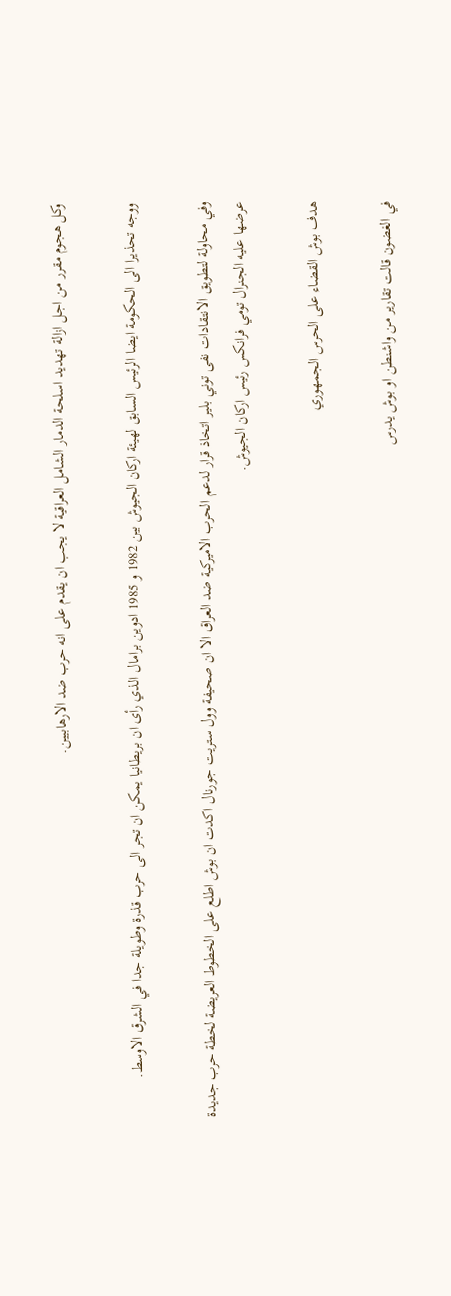وكل هجوم مقرر من اجل ازالة تهديد اسلحة الدمار الشامل العراقية لا يجب ان يقدم على انه حرب ضد الارهابيين.

ووجه تحذيرا الى الحكومة ايضا الرئيس السابق لهيئة اركان الجيوش بين 1982 و 1985 ادوين برامال الذي رأى ان بريطانيا يمكن ان تجر الى حرب قذرة وطويلة جدا في الشرق الاوسط.

وفي محاولة لتطويق الانتقادات نفى توني بلير اتخاذ قرار لدعم الحرب الاميركية ضد العراق الا ان صحيفة وول ستريت جورنال اكدت ان بوش اطلع على الخطوط العريضة لخطة حرب جديدة عرضها عليه الجنرال تومي فرانكس رئيس اركان الجيوش.

هدف بوش القضاء على الحرس الجمهوري

في الغضون قالت تقارير من واشنطن او بوش يدرس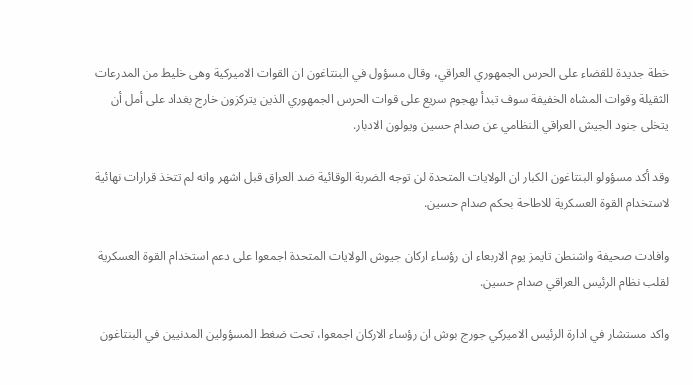خطة جديدة للقضاء على الحرس الجمهوري العراقي، وقال مسؤول في البنتاغون ان القوات الاميركية وهى خليط من المدرعات الثقيلة وقوات المشاه الخفيفة سوف تبدأ بهجوم سريع على قوات الحرس الجمهوري الذين يتركزون خارج بغداد على أمل أن يتخلى جنود الجيش العراقي النظامي عن صدام حسين ويولون الادبار.

وقد أكد مسؤولو البنتاغون الكبار ان الولايات المتحدة لن توجه الضربة الوقائية ضد العراق قبل اشهر وانه لم تتخذ قرارات نهائية لاستخدام القوة العسكرية للاطاحة بحكم صدام حسين.

وافادت صحيفة واشنطن تايمز يوم الاربعاء ان رؤساء اركان جيوش الولايات المتحدة اجمعوا على دعم استخدام القوة العسكرية لقلب نظام الرئيس العراقي صدام حسين.

واكد مستشار في ادارة الرئيس الاميركي جورج بوش ان رؤساء الاركان اجمعوا، تحت ضغط المسؤولين المدنيين في البنتاغون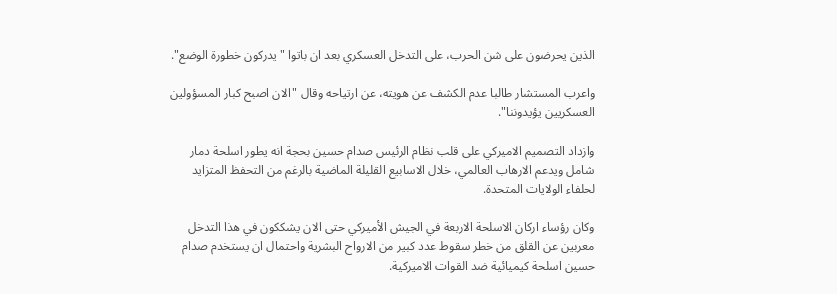الذين يحرضون على شن الحرب، على التدخل العسكري بعد ان باتوا "يدركون خطورة الوضع".

واعرب المستشار طالبا عدم الكشف عن هويته، عن ارتياحه وقال "الان اصبح كبار المسؤولين العسكريين يؤيدوننا".

وازداد التصميم الاميركي على قلب نظام الرئيس صدام حسين بحجة انه يطور اسلحة دمار شامل ويدعم الارهاب العالمي، خلال الاسابيع القليلة الماضية بالرغم من التحفظ المتزايد لحلفاء الولايات المتحدة.

وكان رؤساء اركان الاسلحة الاربعة في الجيش الأميركي حتى الان يشككون في هذا التدخل معربين عن القلق من خطر سقوط عدد كبير من الارواح البشرية واحتمال ان يستخدم صدام حسين اسلحة كيميائية ضد القوات الاميركية.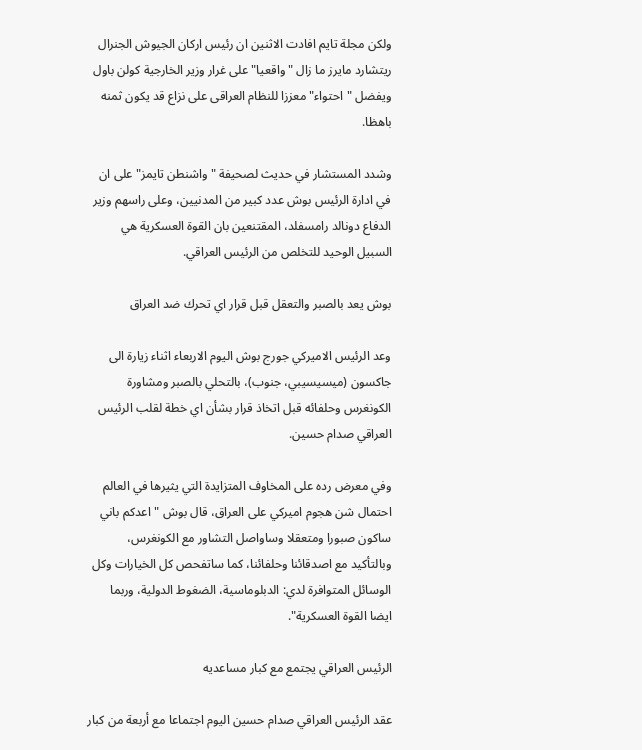ولكن مجلة تايم افادت الاثنين ان رئيس اركان الجيوش الجنرال ريتشارد مايرز ما زال "واقعيا" على غرار وزير الخارجية كولن باول ويفضل "احتواء" معززا للنظام العراقى على نزاع قد يكون ثمنه باهظا.

وشدد المستشار في حديث لصحيفة "واشنطن تايمز" على ان في ادارة الرئيس بوش عدد كبير من المدنيين، وعلى راسهم وزير الدفاع دونالد رامسفلد، المقتنعين بان القوة العسكرية هي السبيل الوحيد للتخلص من الرئيس العراقي.

بوش يعد بالصبر والتعقل قبل قرار اي تحرك ضد العراق

وعد الرئيس الاميركي جورج بوش اليوم الاربعاء اثناء زيارة الى جاكسون (ميسيسيبي، جنوب)، بالتحلي بالصبر ومشاورة الكونغرس وحلفائه قبل اتخاذ قرار بشأن اي خطة لقلب الرئيس العراقي صدام حسين.

وفي معرض رده على المخاوف المتزايدة التي يثيرها في العالم احتمال شن هجوم اميركي على العراق، قال بوش "اعدكم باني ساكون صبورا ومتعقلا وساواصل التشاور مع الكونغرس، وبالتأكيد مع اصدقائنا وحلفائنا، كما ساتفحص كل الخيارات وكل الوسائل المتوافرة لدي: الدبلوماسية، الضغوط الدولية، وربما ايضا القوة العسكرية".

الرئيس العراقي يجتمع مع كبار مساعديه

عقد الرئيس العراقي صدام حسين اليوم اجتماعا مع أربعة من كبار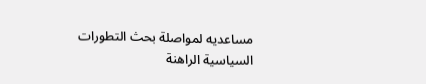مساعديه لمواصلة بحث التطورات السياسية الراهنة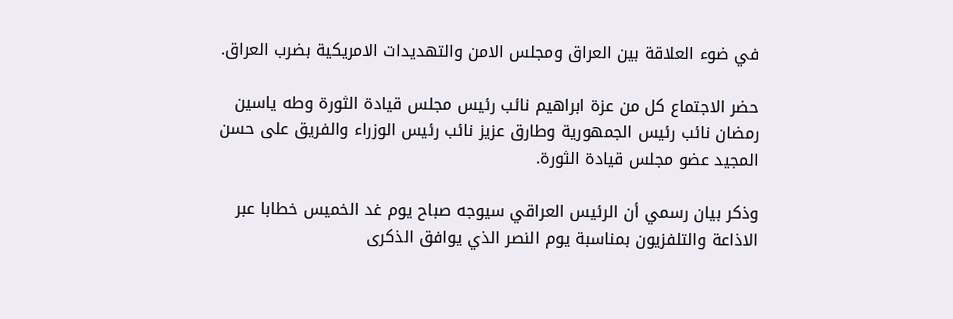في ضوء العلاقة بين العراق ومجلس الامن والتهديدات الامريكية بضرب العراق.

حضر الاجتماع كل من عزة ابراهيم نائب رئيس مجلس قيادة الثورة وطه ياسين رمضان نائب رئيس الجمهورية وطارق عزيز نائب رئيس الوزراء والفريق على حسن المجيد عضو مجلس قيادة الثورة.

وذكر بيان رسمي أن الرئيس العراقي سيوجه صباح يوم غد الخميس خطابا عبر الاذاعة والتلفزيون بمناسبة يوم النصر الذي يوافق الذكرى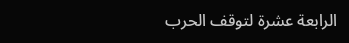الرابعة عشرة لتوقف الحرب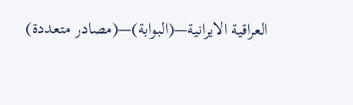العراقية الايرانية—(البوابة)—(مصادر متعددة)